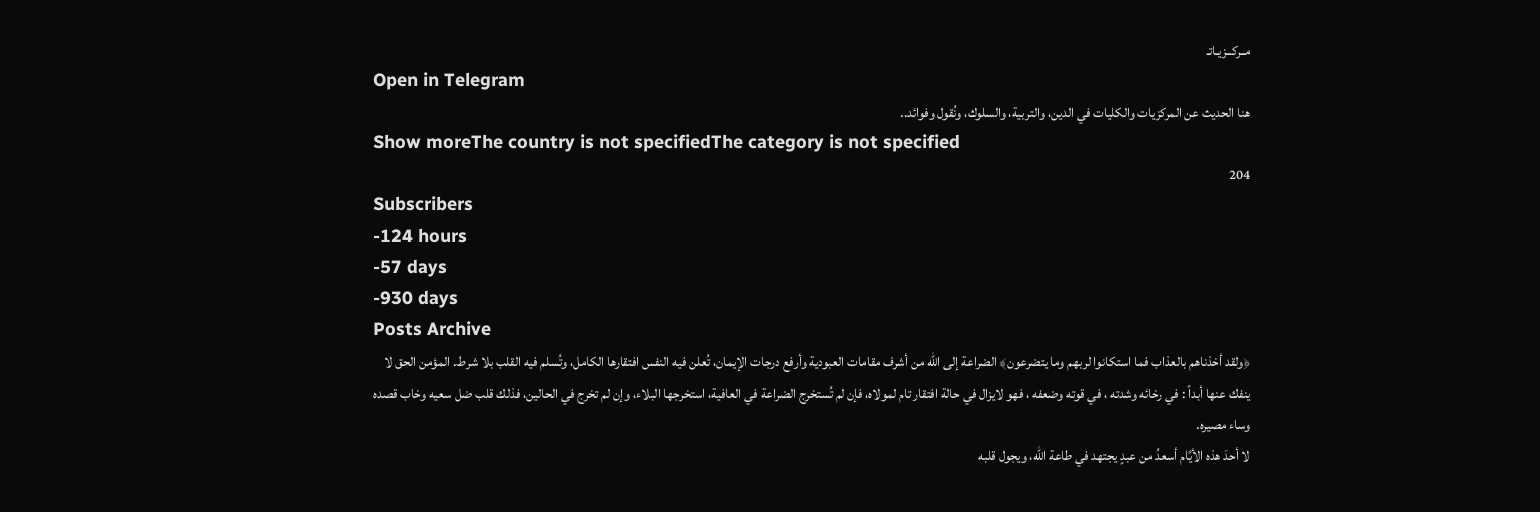مــركــزيـاتـ
Open in Telegram
هنا الحديث عن المركزيات والكليات في الدين، والتربية، والسلوك، ونُقول وفوائد..
Show moreThe country is not specifiedThe category is not specified
204
Subscribers
-124 hours
-57 days
-930 days
Posts Archive
﴿ولقد أخذناهم بالعذاب فما استكانوا لربهم وما يتضرعون﴾ الضراعة إلى الله من أشرف مقامات العبودية وأرفع درجات الإيمان، تُعلن فيه النفس افتقارها الكامل، وتُسلم فيه القلب بلا شرط. المؤمن الحق لا ينفك عنها أبداً : في رخائه وشدته ، في قوته وضعفه ، فهو لايزال في حالة افتقار تام لمولاه، فإن لم تُستخرج الضراعة في العافية، استخرجها البلاء، وإن لم تخرج في الحالين، فذلك قلب ضل سعيه وخاب قصده وساء مصيره.
لا أحدَ هذه الأيَّام أسعدُ من عبدٍ يجتهد في طاعة الله، ويجول قلبه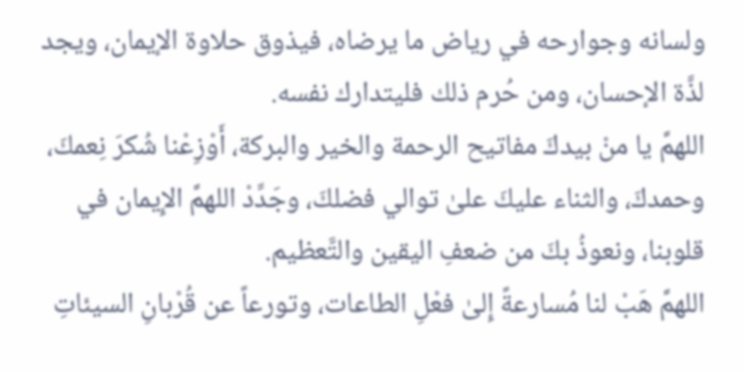ولسانه وجوارحه في رياض ما يرضاه، فيذوق حلاوة الإيمان، ويجد لذَّة الإحسان، ومن حُرم ذلك فليتدارك نفسه.
اللهمَّ يا منْ بيدكَ مفاتيح الرحمة والخير والبركة، أَوْزِعْنا شُكرَ نِعمكَ، وحمدكَ، والثناء عليكَ علىٰ توالي فضلكَ، وجَدِّدْ اللهمَّ الإِيمان في قلوبنا، ونعوذُ بكَ من ضعفِ اليقين والتَّعظيم.
اللهمَّ هَبْ لنا مُسارعةً إِلىٰ فعْلِ الطاعات، وتورعاً عن قُرْبانِ السيئاتِ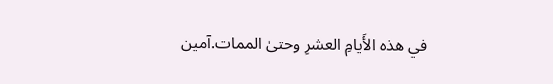في هذه الأَيامِ العشرِ وحتىٰ الممات.آمين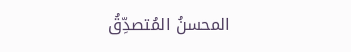المحسنُ المُتصدِّقُ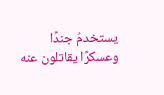يستخدمُ جندًا وعسكرًا يقاتلون عنه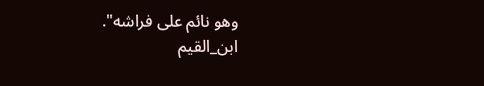وهو نائم على فراشه".
ابن_القيم